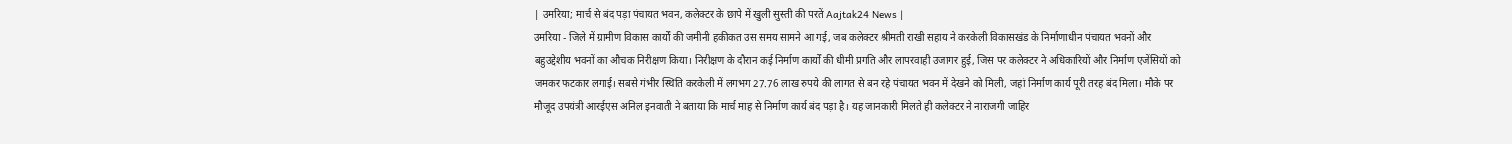| उमरिया; मार्च से बंद पड़ा पंचायत भवन, कलेक्टर के छापे में खुली सुस्ती की परतें Aajtak24 News |
उमरिया - जिले में ग्रामीण विकास कार्यों की जमीनी हकीकत उस समय सामने आ गई, जब कलेक्टर श्रीमती राखी सहाय ने करकेली विकासखंड के निर्माणाधीन पंचायत भवनों और बहुउद्देशीय भवनों का औचक निरीक्षण किया। निरीक्षण के दौरान कई निर्माण कार्यों की धीमी प्रगति और लापरवाही उजागर हुई, जिस पर कलेक्टर ने अधिकारियों और निर्माण एजेंसियों को जमकर फटकार लगाई। सबसे गंभीर स्थिति करकेली में लगभग 27.76 लाख रुपये की लागत से बन रहे पंचायत भवन में देखने को मिली, जहां निर्माण कार्य पूरी तरह बंद मिला। मौके पर मौजूद उपयंत्री आरईएस अनिल इनवाती ने बताया कि मार्च माह से निर्माण कार्य बंद पड़ा है। यह जानकारी मिलते ही कलेक्टर ने नाराजगी जाहिर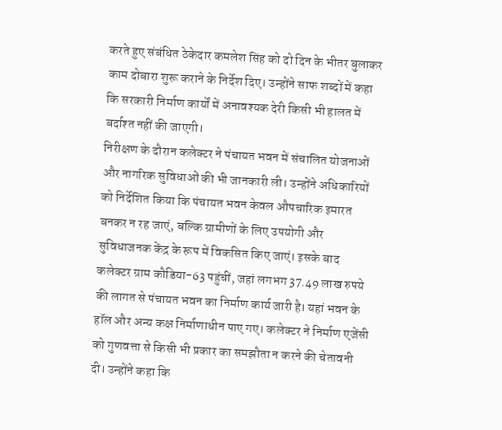करते हुए संबंधित ठेकेदार कमलेश सिंह को दो दिन के भीतर बुलाकर काम दोबारा शुरू कराने के निर्देश दिए। उन्होंने साफ शब्दों में कहा कि सरकारी निर्माण कार्यों में अनावश्यक देरी किसी भी हालत में बर्दाश्त नहीं की जाएगी।
निरीक्षण के दौरान कलेक्टर ने पंचायत भवन में संचालित योजनाओं और नागरिक सुविधाओं की भी जानकारी ली। उन्होंने अधिकारियों को निर्देशित किया कि पंचायत भवन केवल औपचारिक इमारत बनकर न रह जाएं, बल्कि ग्रामीणों के लिए उपयोगी और सुविधाजनक केंद्र के रूप में विकसित किए जाएं। इसके बाद कलेक्टर ग्राम कौडिया-63 पहुंचीं, जहां लगभग 37.49 लाख रुपये की लागत से पंचायत भवन का निर्माण कार्य जारी है। यहां भवन के हॉल और अन्य कक्ष निर्माणाधीन पाए गए। कलेक्टर ने निर्माण एजेंसी को गुणवत्ता से किसी भी प्रकार का समझौता न करने की चेतावनी दी। उन्होंने कहा कि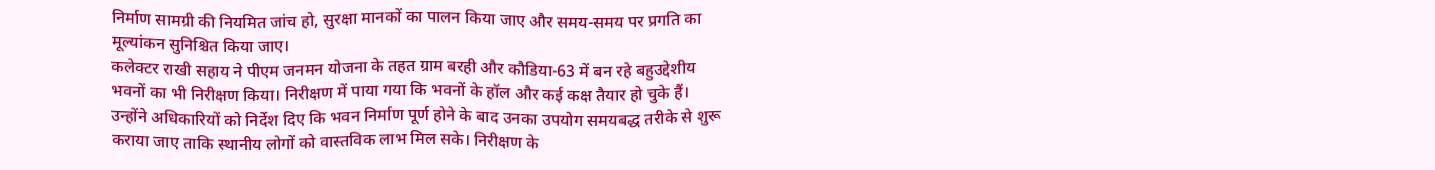निर्माण सामग्री की नियमित जांच हो, सुरक्षा मानकों का पालन किया जाए और समय-समय पर प्रगति का मूल्यांकन सुनिश्चित किया जाए।
कलेक्टर राखी सहाय ने पीएम जनमन योजना के तहत ग्राम बरही और कौडिया-63 में बन रहे बहुउद्देशीय भवनों का भी निरीक्षण किया। निरीक्षण में पाया गया कि भवनों के हॉल और कई कक्ष तैयार हो चुके हैं। उन्होंने अधिकारियों को निर्देश दिए कि भवन निर्माण पूर्ण होने के बाद उनका उपयोग समयबद्ध तरीके से शुरू कराया जाए ताकि स्थानीय लोगों को वास्तविक लाभ मिल सके। निरीक्षण के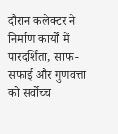दौरान कलेक्टर ने निर्माण कार्यों में पारदर्शिता, साफ-सफाई और गुणवत्ता को सर्वोच्च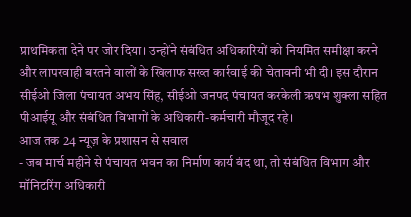प्राथमिकता देने पर जोर दिया। उन्होंने संबंधित अधिकारियों को नियमित समीक्षा करने और लापरवाही बरतने वालों के खिलाफ सख्त कार्रवाई की चेतावनी भी दी। इस दौरान सीईओ जिला पंचायत अभय सिंह, सीईओ जनपद पंचायत करकेली ऋषभ शुक्ला सहित पीआईयू और संबंधित विभागों के अधिकारी-कर्मचारी मौजूद रहे।
आज तक 24 न्यूज़ के प्रशासन से सवाल
- जब मार्च महीने से पंचायत भवन का निर्माण कार्य बंद था, तो संबंधित विभाग और मॉनिटरिंग अधिकारी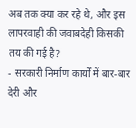अब तक क्या कर रहे थे, और इस लापरवाही की जवाबदेही किसकी तय की गई है?
- सरकारी निर्माण कार्यों में बार-बार देरी और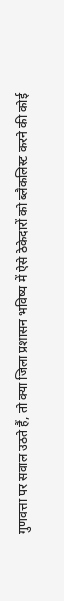गुणवत्ता पर सवाल उठते हैं, तो क्या जिला प्रशासन भविष्य में ऐसे ठेकेदारों को ब्लैकलिस्ट करने की कोई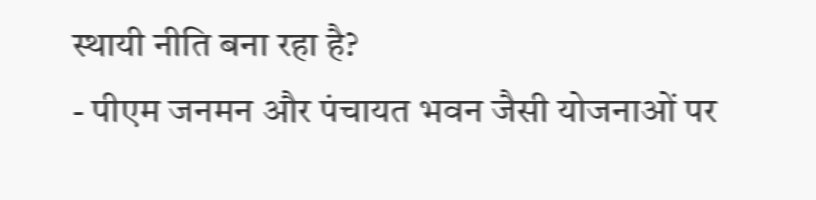स्थायी नीति बना रहा है?
- पीएम जनमन और पंचायत भवन जैसी योजनाओं पर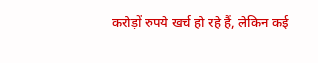करोड़ों रुपये खर्च हो रहे हैं, लेकिन कई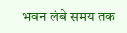भवन लंबे समय तक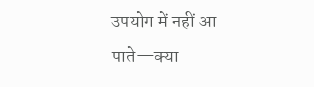उपयोग में नहीं आ पाते—क्या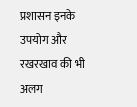प्रशासन इनके उपयोग और रखरखाव की भी अलग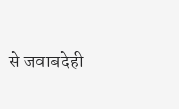से जवाबदेही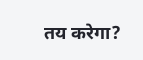तय करेगा?